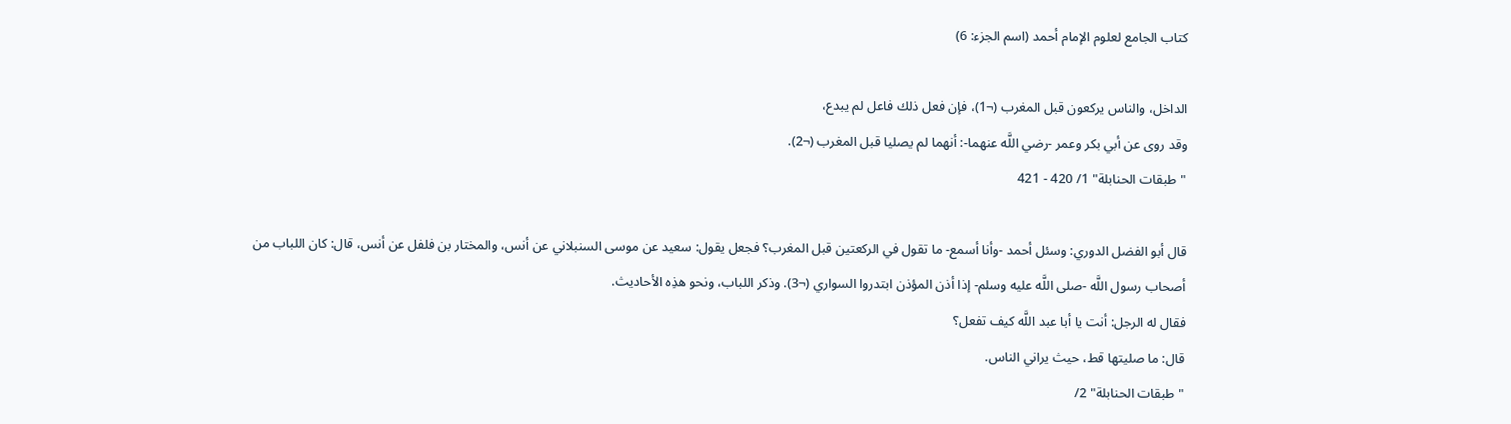كتاب الجامع لعلوم الإمام أحمد (اسم الجزء: 6)

الداخل، والناس يركعون قبل المغرب (¬1)، فإن فعل ذلك فاعل لم يبدع،
وقد روى عن أبي بكر وعمر -رضي اللَّه عنهما-: أنهما لم يصليا قبل المغرب (¬2).
"طبقات الحنابلة" 1/ 420 - 421

قال أبو الفضل الدوري: وسئل أحمد -وأنا أسمع- ما تقول في الركعتين قبل المغرب؟ فجعل يقول: سعيد عن موسى السنبلاني عن أنس، والمختار بن فلفل عن أنس، قال: كان اللباب من أصحاب رسول اللَّه -صلى اللَّه عليه وسلم- إذا أذن المؤذن ابتدروا السواري (¬3). وذكر اللباب، ونحو هذِه الأحاديث.
فقال له الرجل: أنت يا أبا عبد اللَّه كيف تفعل؟
قال: ما صليتها قط، حيث يراني الناس.
"طبقات الحنابلة" 2/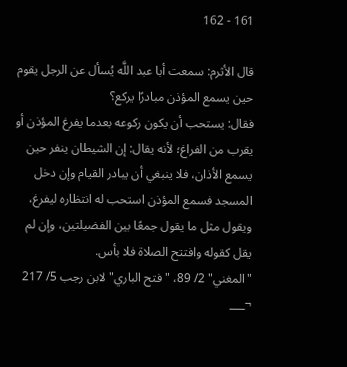161 - 162

قال الأثرم: سمعت أبا عبد اللَّه يُسأل عن الرجل يقوم حين يسمع المؤذن مبادرًا يركع؟
فقال: يستحب أن يكون ركوعه بعدما يفرغ المؤذن أو يقرب من الفراغ؛ لأنه يقال: إن الشيطان ينفر حين يسمع الأذان، فلا ينبغي أن يبادر القيام وإن دخل المسجد فسمع المؤذن استحب له انتظاره ليفرغ، ويقول مثل ما يقول جمعًا بين الفضيلتين، وإن لم يقل كقوله وافتتح الصلاة فلا بأس.
"المغني" 2/ 89، "فتح الباري" لابن رجب 5/ 217
¬___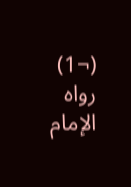(¬1) رواه الإمام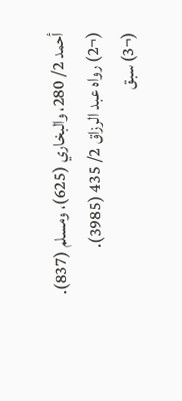أحمد 2/ 280، والبخاري (625)، ومسلم (837).
(¬2) رواه عبد الرزاق 2/ 435 (3985).
(¬3) سبق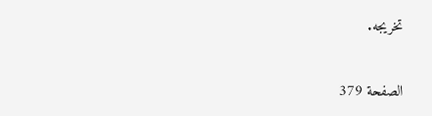تخريجه.

الصفحة 379